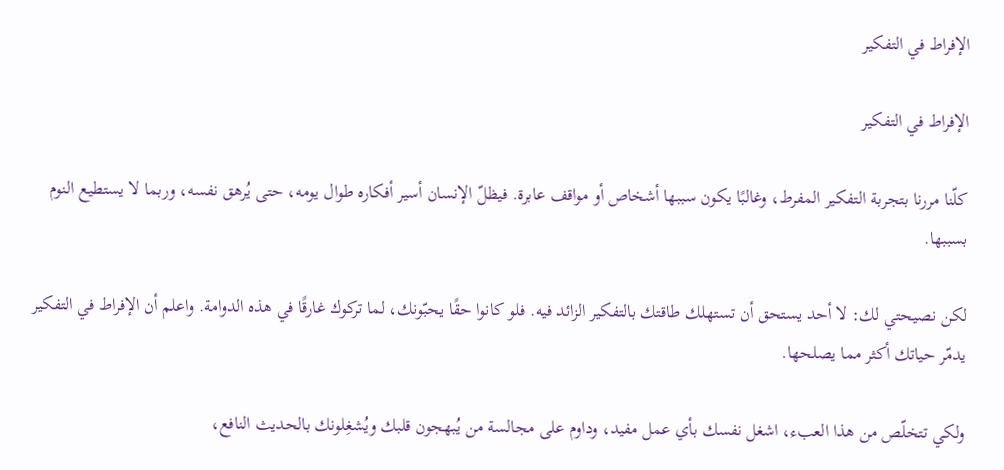الإفراط في التفكير

الإفراط في التفكير

كلّنا مررنا بتجربة التفكير المفرط، وغالبًا يكون سببها أشخاص أو مواقف عابرة. فيظلّ الإنسان أسير أفكاره طوال يومه، حتى يُرهق نفسه، وربما لا يستطيع النوم بسببها.

لكن نصيحتي لك: لا أحد يستحق أن تستهلك طاقتك بالتفكير الزائد فيه. فلو كانوا حقًا يحبّونك، لما تركوك غارقًا في هذه الدوامة. واعلم أن الإفراط في التفكير يدمّر حياتك أكثر مما يصلحها.

ولكي تتخلّص من هذا العبء، اشغل نفسك بأي عمل مفيد، وداوم على مجالسة من يُبهجون قلبك ويُشغِلونك بالحديث النافع،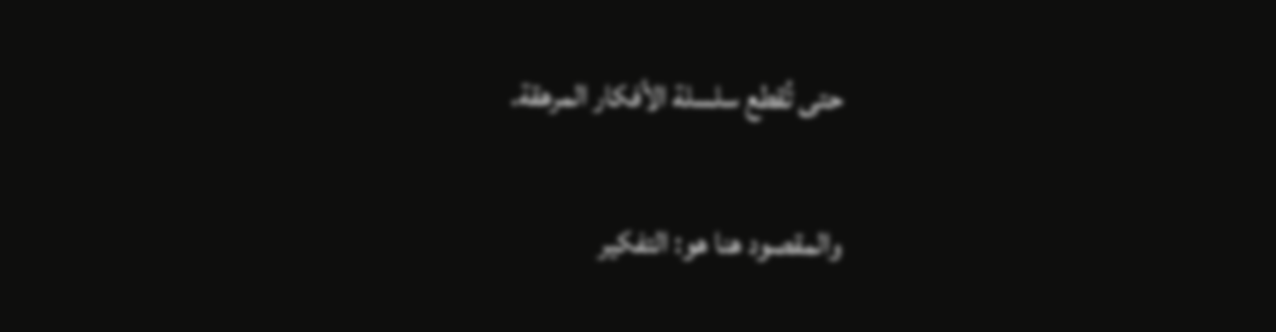حتى تُقطع سلسلة الأفكار المرهقة.

والمقصود هنا هو: التفكير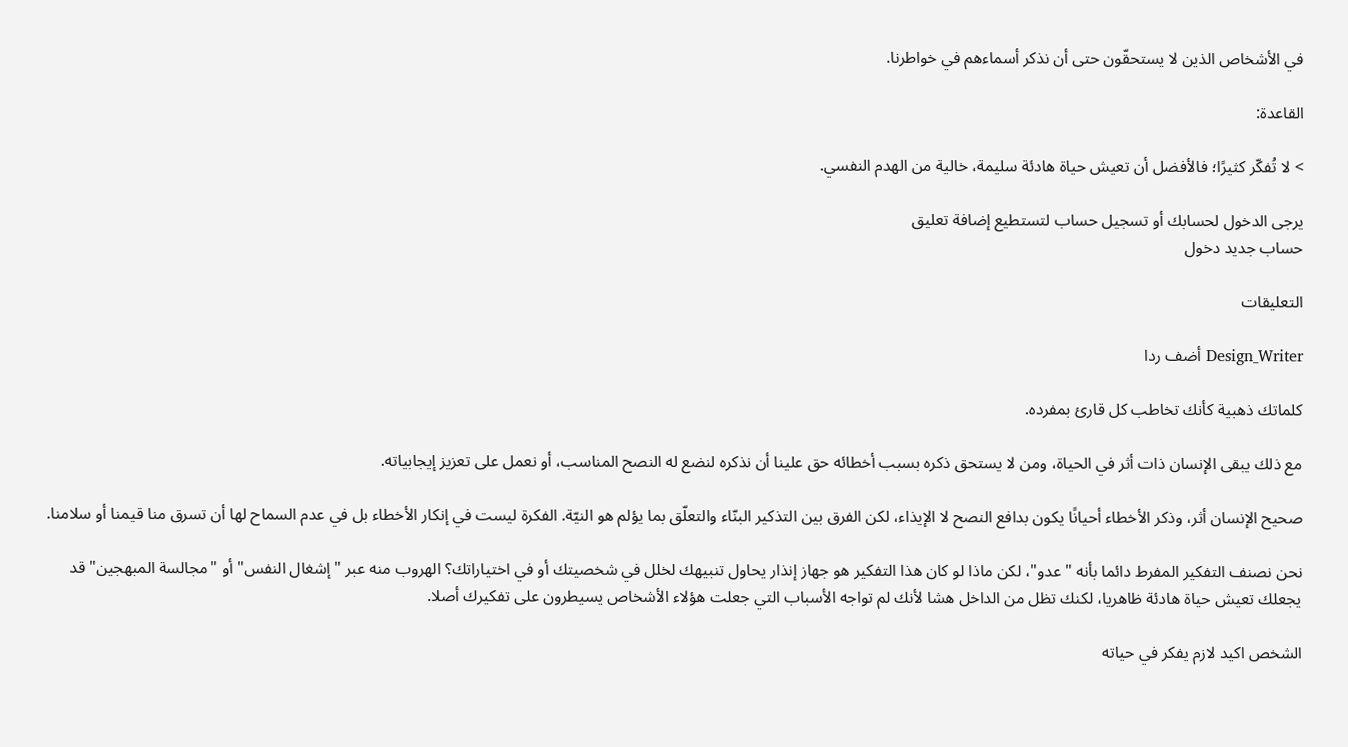في الأشخاص الذين لا يستحقّون حتى أن نذكر أسماءهم في خواطرنا.

القاعدة:

> لا تُفكّر كثيرًا؛ فالأفضل أن تعيش حياة هادئة سليمة، خالية من الهدم النفسي.

يرجى الدخول لحسابك أو تسجيل حساب لتستطيع إضافة تعليق
حساب جديد دخول

التعليقات

Design_Writer أضف ردا

كلماتك ذهبية كأنك تخاطب كل قارئ بمفرده.

مع ذلك يبقى الإنسان ذات أثر في الحياة، ومن لا يستحق ذكره بسبب أخطائه حق علينا أن نذكره لنضع له النصح المناسب، أو نعمل على تعزيز إيجابياته.

صحيح الإنسان أثر، وذكر الأخطاء أحيانًا يكون بدافع النصح لا الإيذاء، لكن الفرق بين التذكير البنّاء والتعلّق بما يؤلم هو النيّة. الفكرة ليست في إنكار الأخطاء بل في عدم السماح لها أن تسرق منا قيمنا أو سلامنا.

نحن نصنف التفكير المفرط دائما بأنه "عدو"، لكن ماذا لو كان هذا التفكير هو جهاز إنذار يحاول تنبيهك لخلل في شخصيتك أو في اختياراتك؟ الهروب منه عبر "إشغال النفس" أو "مجالسة المبهجين" قد يجعلك تعيش حياة هادئة ظاهريا، لكنك تظل من الداخل هشا لأنك لم تواجه الأسباب التي جعلت هؤلاء الأشخاص يسيطرون على تفكيرك أصلا.

الشخص اكيد لازم يفكر في حياته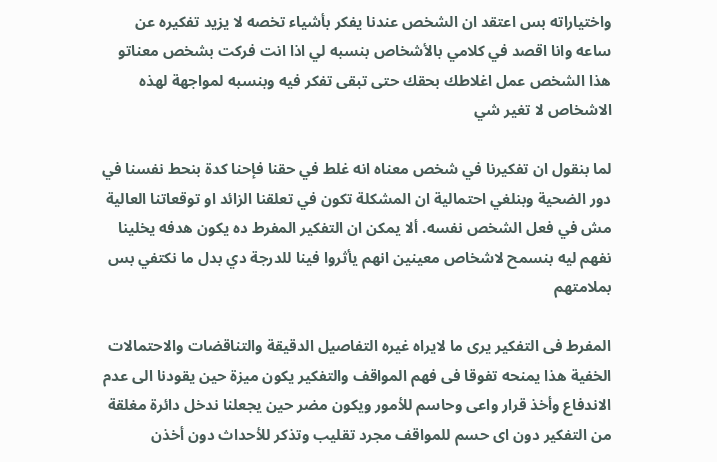واختياراته بس اعتقد ان الشخص عندنا يفكر بأشياء تخصه لا يزيد تفكيره عن ساعه وانا اقصد في كلامي بالأشخاص بنسبه لي اذا انت فركت بشخص معناتو هذا الشخص عمل اغلاطك بحقك حتى تبقى تفكر فيه وبنسبه لمواجهة لهذه الاشخاص لا تغير شي

لما بنقول ان تفكيرنا في شخص معناه انه غلط في حقنا فإحنا كدة بنحط نفسنا في دور الضحية وبنلغي احتمالية ان المشكلة تكون في تعلقنا الزائد او توقعاتنا العالية مش في فعل الشخص نفسه. ألا يمكن ان التفكير المفرط ده يكون هدفه يخلينا نفهم ليه بنسمح لاشخاص معينين انهم يأثروا فينا للدرجة دي بدل ما نكتفي بس بملامتهم

المفرط فى التفكير يرى ما لايراه غيره التفاصيل الدقيقة والتناقضات والاحتمالات الخفية هذا يمنحه تفوقا فى فهم المواقف والتفكير يكون ميزة حين يقودنا الى عدم الاندفاع وأخذ قرار واعى وحاسم للأمور ويكون مضر حين يجعلنا ندخل دائرة مغلقة من التفكير دون اى حسم للمواقف مجرد تقليب وتذكر للأحداث دون أخذن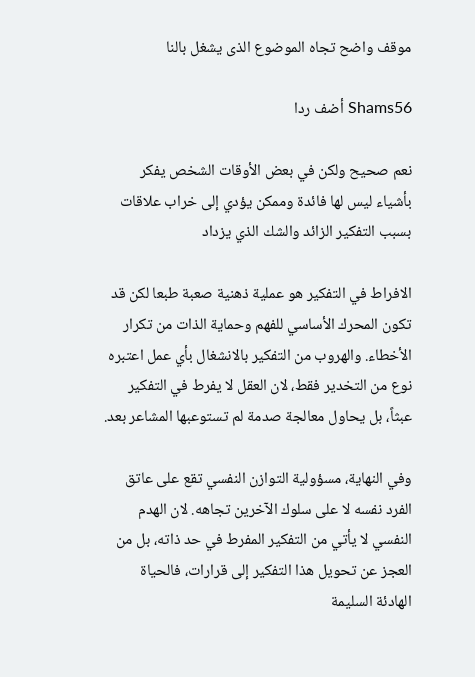موقف واضح تجاه الموضوع الذى يشغل بالنا

Shams56 أضف ردا

نعم صحيح ولكن في بعض الأوقات الشخص يفكر بأشياء ليس لها فائدة وممكن يؤدي إلى خراب علاقات بسبب التفكير الزائد والشك الذي يزداد

الافراط في التفكير هو عملية ذهنية صعبة طبعا لكن قد تكون المحرك الأساسي للفهم وحماية الذات من تكرار الأخطاء. والهروب من التفكير بالانشغال بأي عمل اعتبره نوع من التخدير فقط، لان العقل لا يفرط في التفكير عبثاً، بل يحاول معالجة صدمة لم تستوعبها المشاعر بعد.

وفي النهاية، مسؤولية التوازن النفسي تقع على عاتق الفرد نفسه لا على سلوك الآخرين تجاهه. لان الهدم النفسي لا يأتي من التفكير المفرط في حد ذاته، بل من العجز عن تحويل هذا التفكير إلى قرارات، فالحياة الهادئة السليمة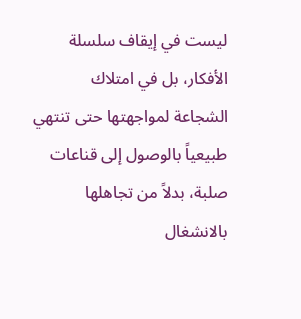ليست في إيقاف سلسلة الأفكار، بل في امتلاك الشجاعة لمواجهتها حتى تنتهي طبيعياً بالوصول إلى قناعات صلبة، بدلاً من تجاهلها بالانشغال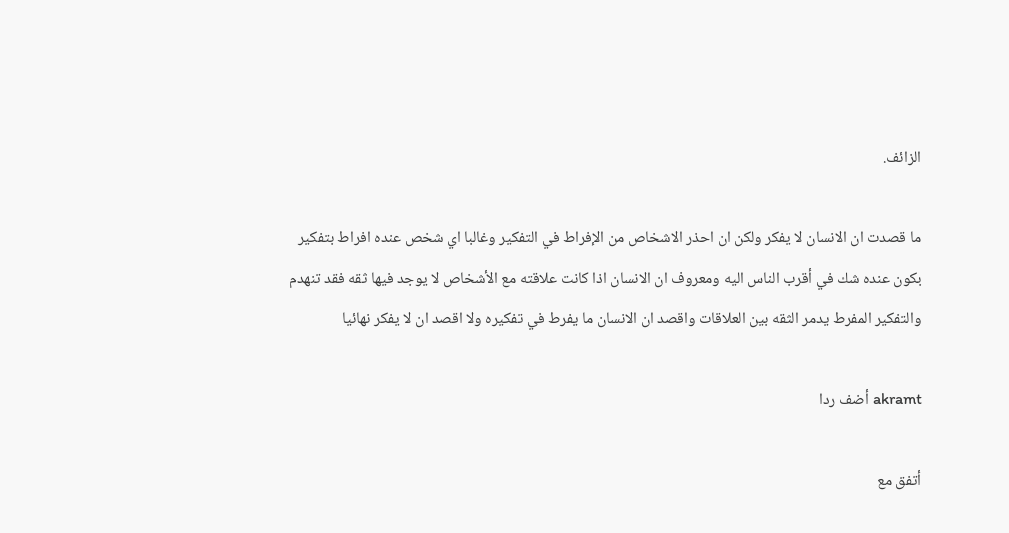الزائف.

ما قصدت ان الانسان لا يفكر ولكن ان احذر الاشخاص من الإفراط في التفكير وغالبا اي شخص عنده افراط بتفكير بكون عنده شك في أقرب الناس اليه ومعروف ان الانسان اذا كانت علاقته مع الأشخاص لا يوجد فيها ثقه فقد تنهدم والتفكير المفرط يدمر الثقه بين العلاقات واقصد ان الانسان ما يفرط في تفكيره ولا اقصد ان لا يفكر نهائيا

akramt أضف ردا

أتفق مع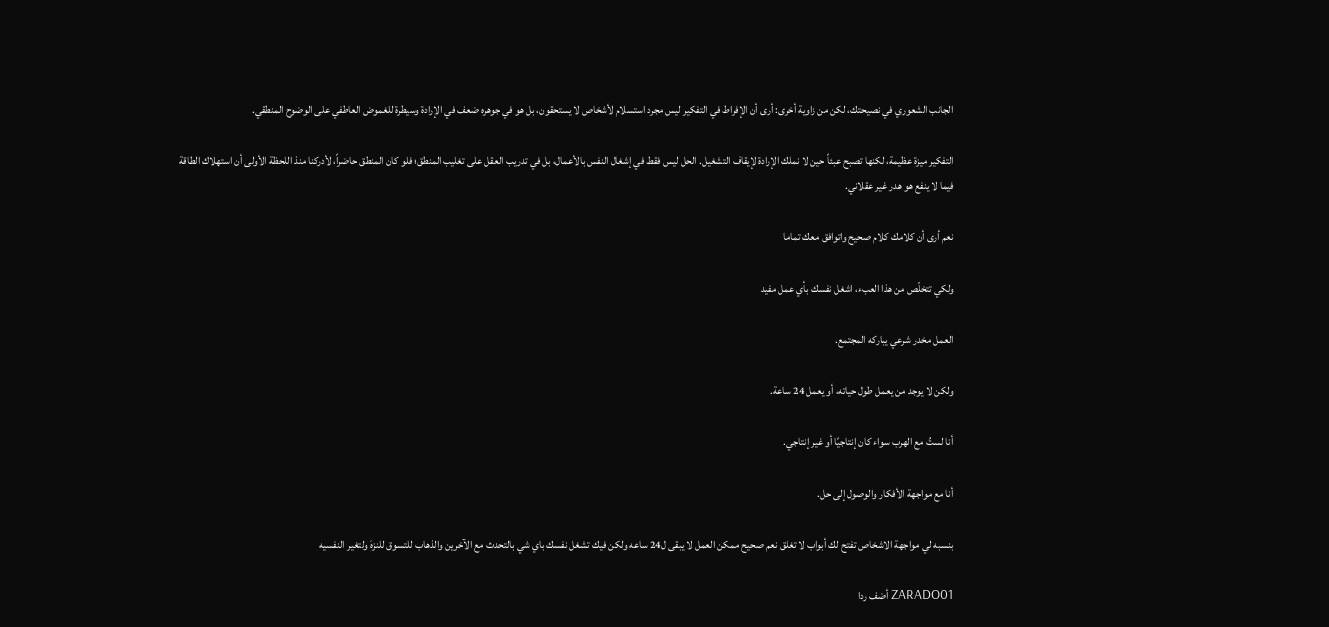الجانب الشعوري في نصيحتك، لكن من زاوية أخرى: أرى أن الإفراط في التفكير ليس مجرد استسلام لأشخاص لا يستحقون، بل هو في جوهره ضعف في الإرادة وسيطرة للغموض العاطفي على الوضوح المنطقي.

التفكير ميزة عظيمة، لكنها تصبح عبئاً حين لا نملك الإرادة لإيقاف التشغيل. الحل ليس فقط في إشغال النفس بالأعمال، بل في تدريب العقل على تغليب المنطق؛ فلو كان المنطق حاضراً، لأدركنا منذ اللحظة الأولى أن استهلاك الطاقة فيما لا ينفع هو هدر غير عقلاني.

نعم أرى أن كلامك كلام صحيح واتوافق معك تماما

ولكي تتخلّص من هذا العبء، اشغل نفسك بأي عمل مفيد

العمل مخدر شرعي يباركه المجتمع.

ولكن لا يوجد من يعمل طول حياته، أو يعمل 24 ساعة.

أنا لستُ مع الهرب سواء كان إنتاجيًا أو غير إنتاجي.

أنا مع مواجهة الأفكار والوصول إلى حل.

بنسبه لي مواجهة الاشخاص تفتح لك أبواب لا تغلق نعم صحيح ممكن العمل لا يبقى ل24 ساعه ولكن فيك تشغل نفسك باي شي بالتحدث مع الآخرين والذهاب للتسوق للنزهَ ولتغير النفسيه

ZARADO01 أضف ردا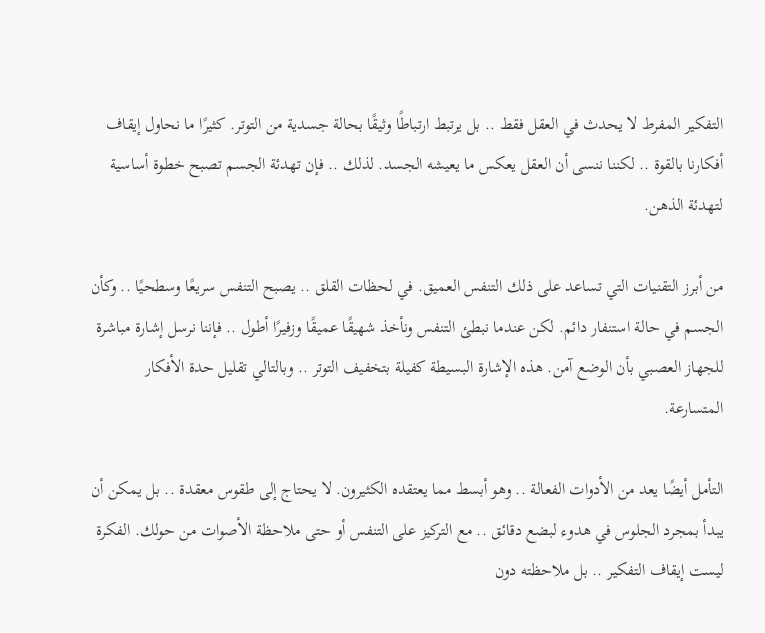التفكير المفرط لا يحدث في العقل فقط .. بل يرتبط ارتباطًا وثيقًا بحالة جسدية من التوتر. كثيرًا ما نحاول إيقاف أفكارنا بالقوة .. لكننا ننسى أن العقل يعكس ما يعيشه الجسد. لذلك .. فإن تهدئة الجسم تصبح خطوة أساسية لتهدئة الذهن.

من أبرز التقنيات التي تساعد على ذلك التنفس العميق. في لحظات القلق .. يصبح التنفس سريعًا وسطحيًا .. وكأن الجسم في حالة استنفار دائم. لكن عندما نبطئ التنفس ونأخذ شهيقًا عميقًا وزفيرًا أطول .. فإننا نرسل إشارة مباشرة للجهاز العصبي بأن الوضع آمن. هذه الإشارة البسيطة كفيلة بتخفيف التوتر .. وبالتالي تقليل حدة الأفكار المتسارعة.

التأمل أيضًا يعد من الأدوات الفعالة .. وهو أبسط مما يعتقده الكثيرون. لا يحتاج إلى طقوس معقدة .. بل يمكن أن يبدأ بمجرد الجلوس في هدوء لبضع دقائق .. مع التركيز على التنفس أو حتى ملاحظة الأصوات من حولك. الفكرة ليست إيقاف التفكير .. بل ملاحظته دون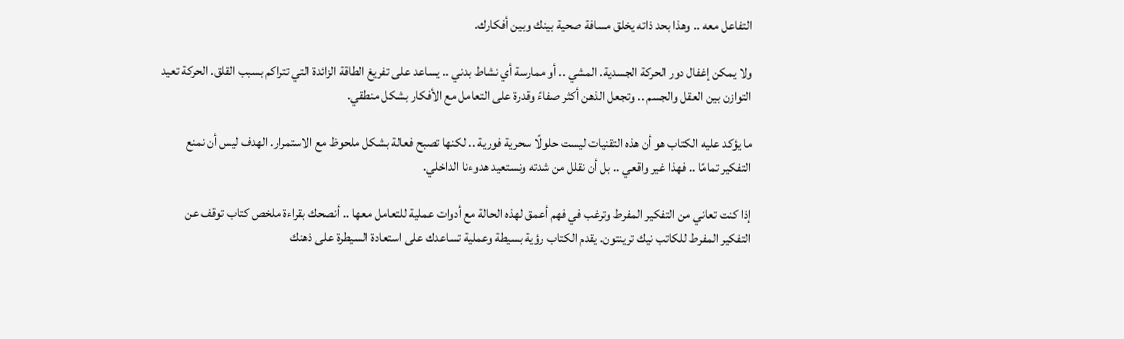التفاعل معه .. وهذا بحد ذاته يخلق مسافة صحية بينك وبين أفكارك.

ولا يمكن إغفال دور الحركة الجسدية. المشي .. أو ممارسة أي نشاط بدني .. يساعد على تفريغ الطاقة الزائدة التي تتراكم بسبب القلق. الحركة تعيد التوازن بين العقل والجسم .. وتجعل الذهن أكثر صفاءً وقدرة على التعامل مع الأفكار بشكل منطقي.

ما يؤكد عليه الكتاب هو أن هذه التقنيات ليست حلولًا سحرية فورية .. لكنها تصبح فعالة بشكل ملحوظ مع الاستمرار. الهدف ليس أن نمنع التفكير تمامًا .. فهذا غير واقعي .. بل أن نقلل من شدته ونستعيد هدوءنا الداخلي.

إذا كنت تعاني من التفكير المفرط وترغب في فهم أعمق لهذه الحالة مع أدوات عملية للتعامل معها .. أنصحك بقراءة ملخص كتاب توقف عن التفكير المفرط للكاتب نيك ترينتون. يقدم الكتاب رؤية بسيطة وعملية تساعدك على استعادة السيطرة على ذهنك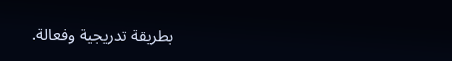بطريقة تدريجية وفعالة.